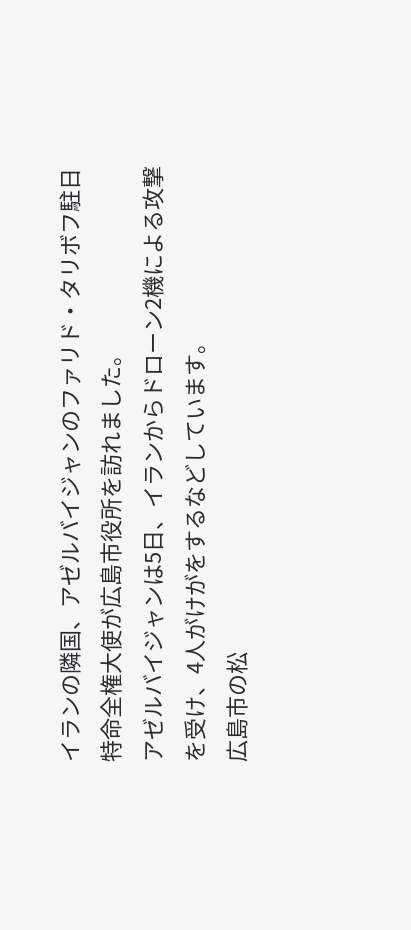イランの隣国、アゼルバイジャンのファリド・タリボフ駐日特命全権大使が広島市役所を訪れました。
アゼルバイジャンは5日、イランからドローン2機による攻撃を受け、4人がけがをするなどしています。
広島市の松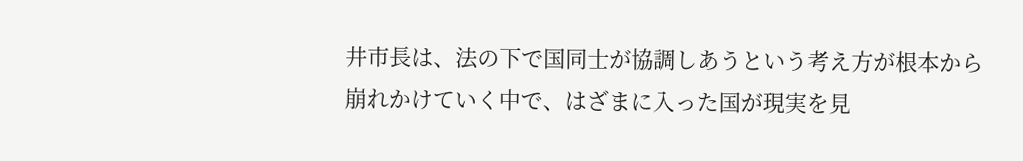井市長は、法の下で国同士が協調しあうという考え方が根本から崩れかけていく中で、はざまに入った国が現実を見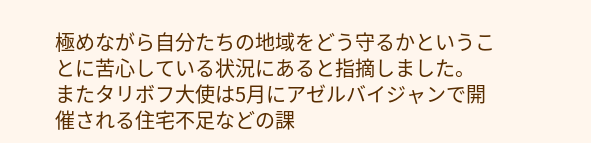極めながら自分たちの地域をどう守るかということに苦心している状況にあると指摘しました。
またタリボフ大使は5月にアゼルバイジャンで開催される住宅不足などの課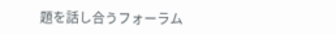題を話し合うフォーラム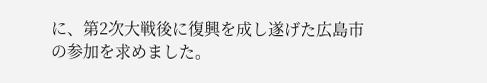に、第2次大戦後に復興を成し遂げた広島市の参加を求めました。